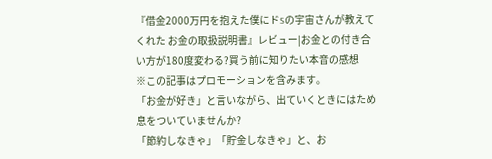『借金2000万円を抱えた僕にドSの宇宙さんが教えてくれた お金の取扱説明書』レビュー|お金との付き合い方が180度変わる?買う前に知りたい本音の感想
※この記事はプロモーションを含みます。
「お金が好き」と言いながら、出ていくときにはため息をついていませんか?
「節約しなきゃ」「貯金しなきゃ」と、お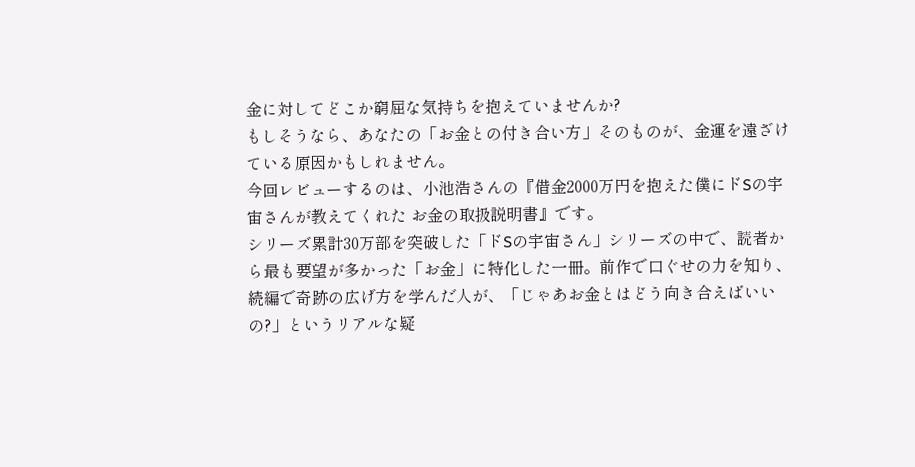金に対してどこか窮屈な気持ちを抱えていませんか?
もしそうなら、あなたの「お金との付き合い方」そのものが、金運を遠ざけている原因かもしれません。
今回レビューするのは、小池浩さんの『借金2000万円を抱えた僕にドSの宇宙さんが教えてくれた お金の取扱説明書』です。
シリーズ累計30万部を突破した「ドSの宇宙さん」シリーズの中で、読者から最も要望が多かった「お金」に特化した一冊。前作で口ぐせの力を知り、続編で奇跡の広げ方を学んだ人が、「じゃあお金とはどう向き合えばいいの?」というリアルな疑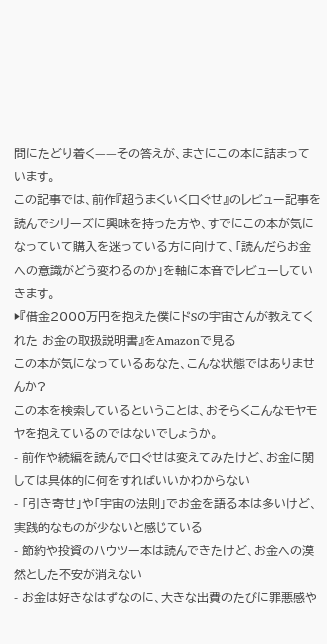問にたどり着く——その答えが、まさにこの本に詰まっています。
この記事では、前作『超うまくいく口ぐせ』のレビュー記事を読んでシリーズに興味を持った方や、すでにこの本が気になっていて購入を迷っている方に向けて、「読んだらお金への意識がどう変わるのか」を軸に本音でレビューしていきます。
▶『借金2000万円を抱えた僕にドSの宇宙さんが教えてくれた お金の取扱説明書』をAmazonで見る
この本が気になっているあなた、こんな状態ではありませんか?
この本を検索しているということは、おそらくこんなモヤモヤを抱えているのではないでしょうか。
- 前作や続編を読んで口ぐせは変えてみたけど、お金に関しては具体的に何をすればいいかわからない
- 「引き寄せ」や「宇宙の法則」でお金を語る本は多いけど、実践的なものが少ないと感じている
- 節約や投資のハウツー本は読んできたけど、お金への漠然とした不安が消えない
- お金は好きなはずなのに、大きな出費のたびに罪悪感や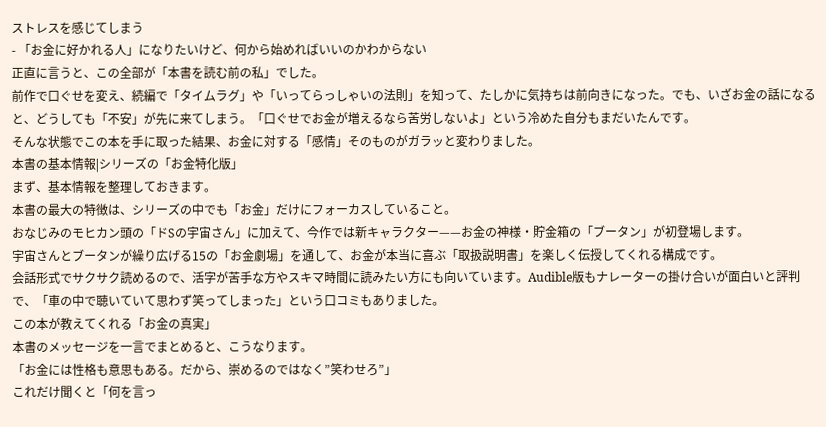ストレスを感じてしまう
- 「お金に好かれる人」になりたいけど、何から始めればいいのかわからない
正直に言うと、この全部が「本書を読む前の私」でした。
前作で口ぐせを変え、続編で「タイムラグ」や「いってらっしゃいの法則」を知って、たしかに気持ちは前向きになった。でも、いざお金の話になると、どうしても「不安」が先に来てしまう。「口ぐせでお金が増えるなら苦労しないよ」という冷めた自分もまだいたんです。
そんな状態でこの本を手に取った結果、お金に対する「感情」そのものがガラッと変わりました。
本書の基本情報|シリーズの「お金特化版」
まず、基本情報を整理しておきます。
本書の最大の特徴は、シリーズの中でも「お金」だけにフォーカスしていること。
おなじみのモヒカン頭の「ドSの宇宙さん」に加えて、今作では新キャラクター——お金の神様・貯金箱の「ブータン」が初登場します。
宇宙さんとブータンが繰り広げる15の「お金劇場」を通して、お金が本当に喜ぶ「取扱説明書」を楽しく伝授してくれる構成です。
会話形式でサクサク読めるので、活字が苦手な方やスキマ時間に読みたい方にも向いています。Audible版もナレーターの掛け合いが面白いと評判で、「車の中で聴いていて思わず笑ってしまった」という口コミもありました。
この本が教えてくれる「お金の真実」
本書のメッセージを一言でまとめると、こうなります。
「お金には性格も意思もある。だから、崇めるのではなく”笑わせろ”」
これだけ聞くと「何を言っ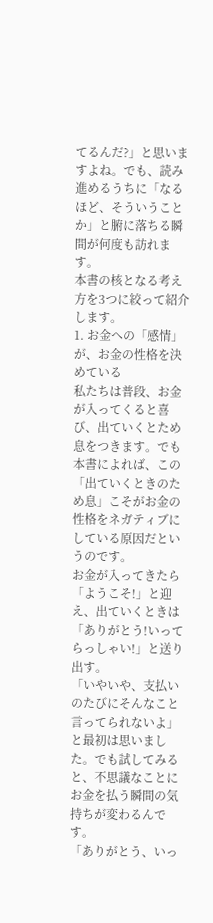てるんだ?」と思いますよね。でも、読み進めるうちに「なるほど、そういうことか」と腑に落ちる瞬間が何度も訪れます。
本書の核となる考え方を3つに絞って紹介します。
1. お金への「感情」が、お金の性格を決めている
私たちは普段、お金が入ってくると喜び、出ていくとため息をつきます。でも本書によれば、この「出ていくときのため息」こそがお金の性格をネガティブにしている原因だというのです。
お金が入ってきたら「ようこそ!」と迎え、出ていくときは「ありがとう!いってらっしゃい!」と送り出す。
「いやいや、支払いのたびにそんなこと言ってられないよ」と最初は思いました。でも試してみると、不思議なことにお金を払う瞬間の気持ちが変わるんです。
「ありがとう、いっ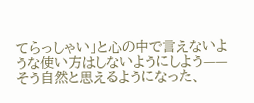てらっしゃい」と心の中で言えないような使い方はしないようにしよう——そう自然と思えるようになった、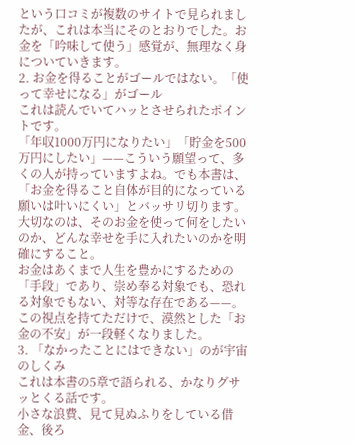という口コミが複数のサイトで見られましたが、これは本当にそのとおりでした。お金を「吟味して使う」感覚が、無理なく身についていきます。
2. お金を得ることがゴールではない。「使って幸せになる」がゴール
これは読んでいてハッとさせられたポイントです。
「年収1000万円になりたい」「貯金を500万円にしたい」——こういう願望って、多くの人が持っていますよね。でも本書は、「お金を得ること自体が目的になっている願いは叶いにくい」とバッサリ切ります。
大切なのは、そのお金を使って何をしたいのか、どんな幸せを手に入れたいのかを明確にすること。
お金はあくまで人生を豊かにするための「手段」であり、崇め奉る対象でも、恐れる対象でもない、対等な存在である——。
この視点を持てただけで、漠然とした「お金の不安」が一段軽くなりました。
3. 「なかったことにはできない」のが宇宙のしくみ
これは本書の5章で語られる、かなりグサッとくる話です。
小さな浪費、見て見ぬふりをしている借金、後ろ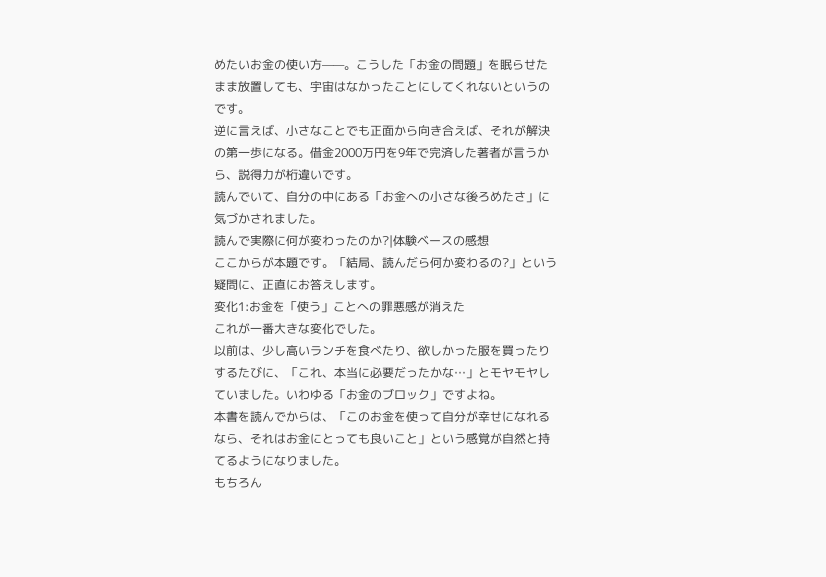めたいお金の使い方——。こうした「お金の問題」を眠らせたまま放置しても、宇宙はなかったことにしてくれないというのです。
逆に言えば、小さなことでも正面から向き合えば、それが解決の第一歩になる。借金2000万円を9年で完済した著者が言うから、説得力が桁違いです。
読んでいて、自分の中にある「お金への小さな後ろめたさ」に気づかされました。
読んで実際に何が変わったのか?|体験ベースの感想
ここからが本題です。「結局、読んだら何か変わるの?」という疑問に、正直にお答えします。
変化1:お金を「使う」ことへの罪悪感が消えた
これが一番大きな変化でした。
以前は、少し高いランチを食べたり、欲しかった服を買ったりするたびに、「これ、本当に必要だったかな…」とモヤモヤしていました。いわゆる「お金のブロック」ですよね。
本書を読んでからは、「このお金を使って自分が幸せになれるなら、それはお金にとっても良いこと」という感覚が自然と持てるようになりました。
もちろん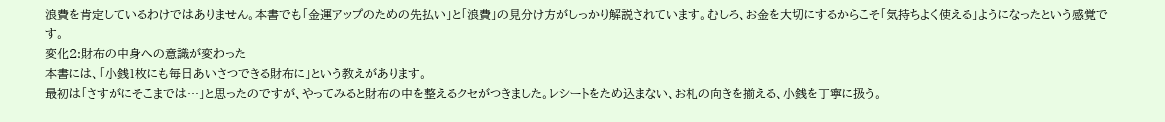浪費を肯定しているわけではありません。本書でも「金運アップのための先払い」と「浪費」の見分け方がしっかり解説されています。むしろ、お金を大切にするからこそ「気持ちよく使える」ようになったという感覚です。
変化2:財布の中身への意識が変わった
本書には、「小銭1枚にも毎日あいさつできる財布に」という教えがあります。
最初は「さすがにそこまでは…」と思ったのですが、やってみると財布の中を整えるクセがつきました。レシートをため込まない、お札の向きを揃える、小銭を丁寧に扱う。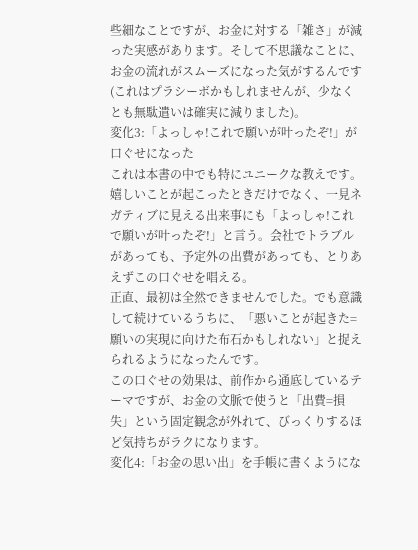些細なことですが、お金に対する「雑さ」が減った実感があります。そして不思議なことに、お金の流れがスムーズになった気がするんです(これはプラシーボかもしれませんが、少なくとも無駄遣いは確実に減りました)。
変化3:「よっしゃ!これで願いが叶ったぞ!」が口ぐせになった
これは本書の中でも特にユニークな教えです。
嬉しいことが起こったときだけでなく、一見ネガティブに見える出来事にも「よっしゃ!これで願いが叶ったぞ!」と言う。会社でトラブルがあっても、予定外の出費があっても、とりあえずこの口ぐせを唱える。
正直、最初は全然できませんでした。でも意識して続けているうちに、「悪いことが起きた=願いの実現に向けた布石かもしれない」と捉えられるようになったんです。
この口ぐせの効果は、前作から通底しているテーマですが、お金の文脈で使うと「出費=損失」という固定観念が外れて、びっくりするほど気持ちがラクになります。
変化4:「お金の思い出」を手帳に書くようにな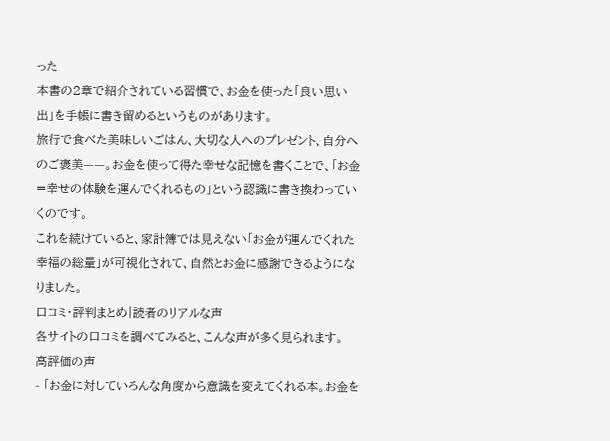った
本書の2章で紹介されている習慣で、お金を使った「良い思い出」を手帳に書き留めるというものがあります。
旅行で食べた美味しいごはん、大切な人へのプレゼント、自分へのご褒美——。お金を使って得た幸せな記憶を書くことで、「お金=幸せの体験を運んでくれるもの」という認識に書き換わっていくのです。
これを続けていると、家計簿では見えない「お金が運んでくれた幸福の総量」が可視化されて、自然とお金に感謝できるようになりました。
口コミ・評判まとめ|読者のリアルな声
各サイトの口コミを調べてみると、こんな声が多く見られます。
高評価の声
- 「お金に対していろんな角度から意識を変えてくれる本。お金を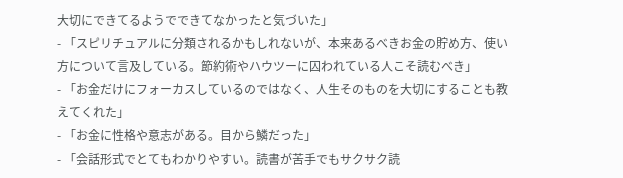大切にできてるようでできてなかったと気づいた」
- 「スピリチュアルに分類されるかもしれないが、本来あるべきお金の貯め方、使い方について言及している。節約術やハウツーに囚われている人こそ読むべき」
- 「お金だけにフォーカスしているのではなく、人生そのものを大切にすることも教えてくれた」
- 「お金に性格や意志がある。目から鱗だった」
- 「会話形式でとてもわかりやすい。読書が苦手でもサクサク読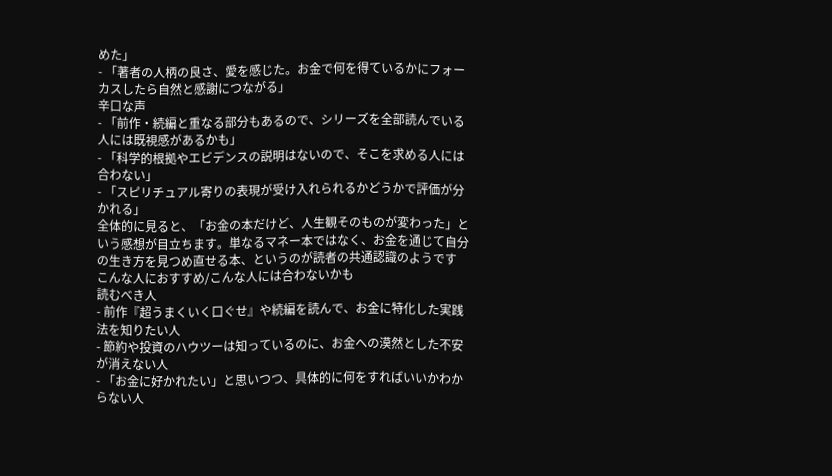めた」
- 「著者の人柄の良さ、愛を感じた。お金で何を得ているかにフォーカスしたら自然と感謝につながる」
辛口な声
- 「前作・続編と重なる部分もあるので、シリーズを全部読んでいる人には既視感があるかも」
- 「科学的根拠やエビデンスの説明はないので、そこを求める人には合わない」
- 「スピリチュアル寄りの表現が受け入れられるかどうかで評価が分かれる」
全体的に見ると、「お金の本だけど、人生観そのものが変わった」という感想が目立ちます。単なるマネー本ではなく、お金を通じて自分の生き方を見つめ直せる本、というのが読者の共通認識のようです
こんな人におすすめ/こんな人には合わないかも
読むべき人
- 前作『超うまくいく口ぐせ』や続編を読んで、お金に特化した実践法を知りたい人
- 節約や投資のハウツーは知っているのに、お金への漠然とした不安が消えない人
- 「お金に好かれたい」と思いつつ、具体的に何をすればいいかわからない人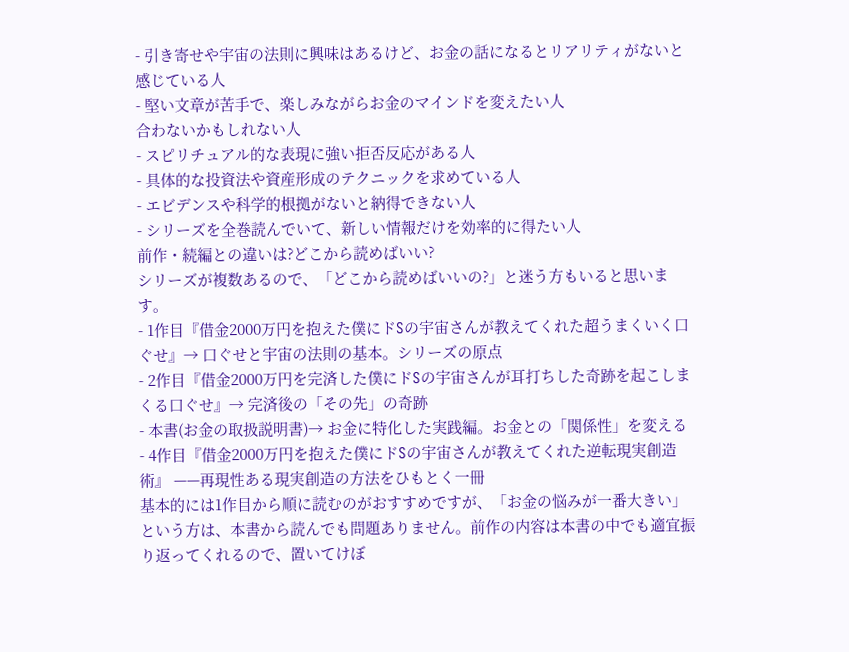- 引き寄せや宇宙の法則に興味はあるけど、お金の話になるとリアリティがないと感じている人
- 堅い文章が苦手で、楽しみながらお金のマインドを変えたい人
合わないかもしれない人
- スピリチュアル的な表現に強い拒否反応がある人
- 具体的な投資法や資産形成のテクニックを求めている人
- エビデンスや科学的根拠がないと納得できない人
- シリーズを全巻読んでいて、新しい情報だけを効率的に得たい人
前作・続編との違いは?どこから読めばいい?
シリーズが複数あるので、「どこから読めばいいの?」と迷う方もいると思います。
- 1作目『借金2000万円を抱えた僕にドSの宇宙さんが教えてくれた超うまくいく口ぐせ』→ 口ぐせと宇宙の法則の基本。シリーズの原点
- 2作目『借金2000万円を完済した僕にドSの宇宙さんが耳打ちした奇跡を起こしまくる口ぐせ』→ 完済後の「その先」の奇跡
- 本書(お金の取扱説明書)→ お金に特化した実践編。お金との「関係性」を変える
- 4作目『借金2000万円を抱えた僕にドSの宇宙さんが教えてくれた逆転現実創造術』 ——再現性ある現実創造の方法をひもとく一冊
基本的には1作目から順に読むのがおすすめですが、「お金の悩みが一番大きい」という方は、本書から読んでも問題ありません。前作の内容は本書の中でも適宜振り返ってくれるので、置いてけぼ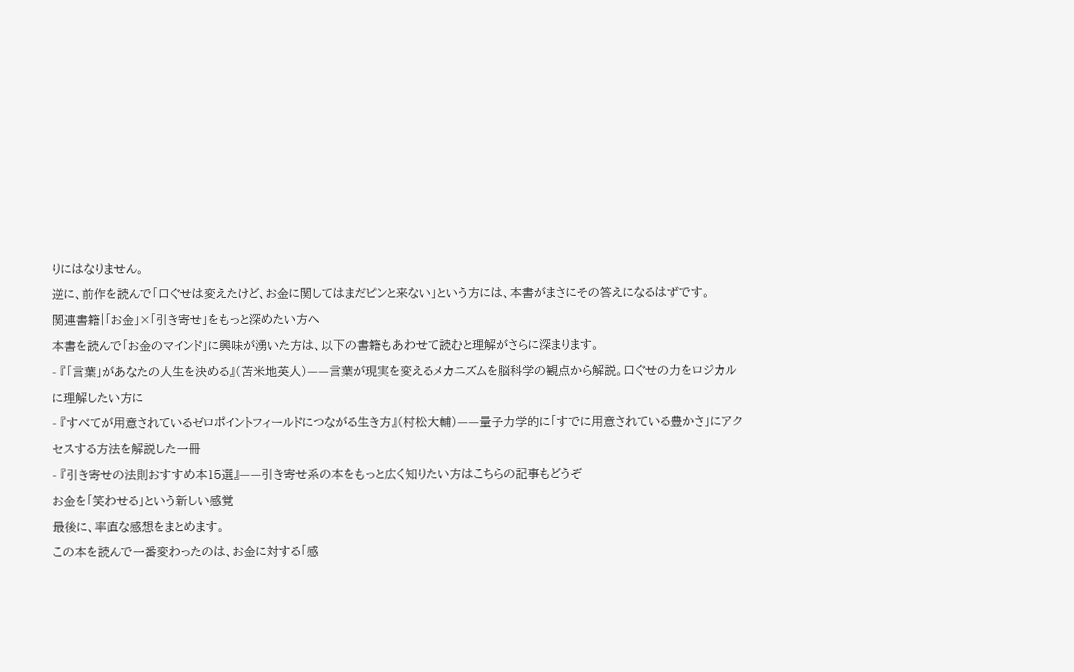りにはなりません。
逆に、前作を読んで「口ぐせは変えたけど、お金に関してはまだピンと来ない」という方には、本書がまさにその答えになるはずです。
関連書籍|「お金」×「引き寄せ」をもっと深めたい方へ
本書を読んで「お金のマインド」に興味が湧いた方は、以下の書籍もあわせて読むと理解がさらに深まります。
- 『「言葉」があなたの人生を決める』(苫米地英人)——言葉が現実を変えるメカニズムを脳科学の観点から解説。口ぐせの力をロジカルに理解したい方に
- 『すべてが用意されているゼロポイントフィールドにつながる生き方』(村松大輔)——量子力学的に「すでに用意されている豊かさ」にアクセスする方法を解説した一冊
- 『引き寄せの法則おすすめ本15選』——引き寄せ系の本をもっと広く知りたい方はこちらの記事もどうぞ
お金を「笑わせる」という新しい感覚
最後に、率直な感想をまとめます。
この本を読んで一番変わったのは、お金に対する「感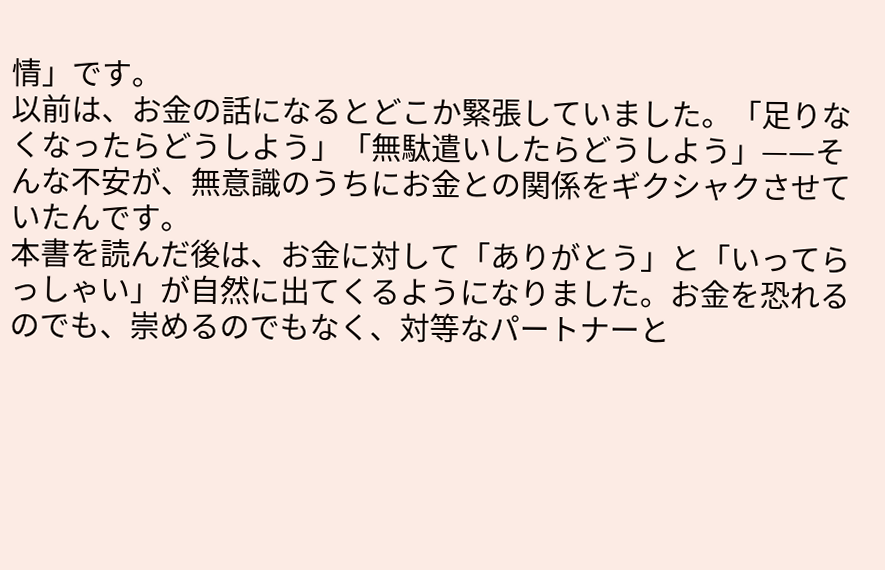情」です。
以前は、お金の話になるとどこか緊張していました。「足りなくなったらどうしよう」「無駄遣いしたらどうしよう」——そんな不安が、無意識のうちにお金との関係をギクシャクさせていたんです。
本書を読んだ後は、お金に対して「ありがとう」と「いってらっしゃい」が自然に出てくるようになりました。お金を恐れるのでも、崇めるのでもなく、対等なパートナーと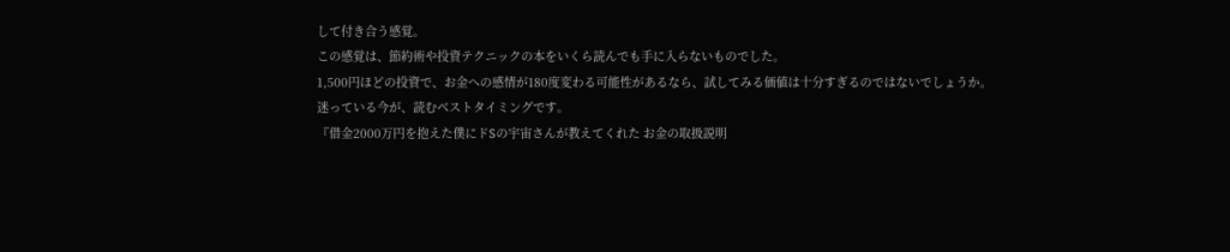して付き合う感覚。
この感覚は、節約術や投資テクニックの本をいくら読んでも手に入らないものでした。
1,500円ほどの投資で、お金への感情が180度変わる可能性があるなら、試してみる価値は十分すぎるのではないでしょうか。
迷っている今が、読むベストタイミングです。
『借金2000万円を抱えた僕にドSの宇宙さんが教えてくれた お金の取扱説明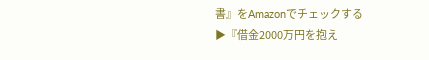書』をAmazonでチェックする
▶『借金2000万円を抱え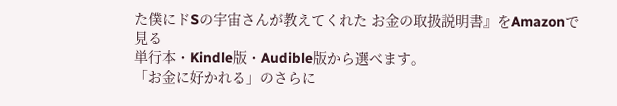た僕にドSの宇宙さんが教えてくれた お金の取扱説明書』をAmazonで見る
単行本・Kindle版・Audible版から選べます。
「お金に好かれる」のさらに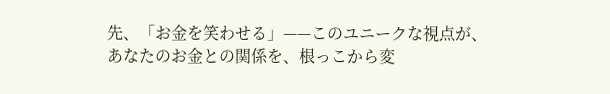先、「お金を笑わせる」——このユニークな視点が、あなたのお金との関係を、根っこから変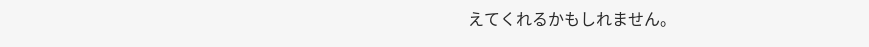えてくれるかもしれません。